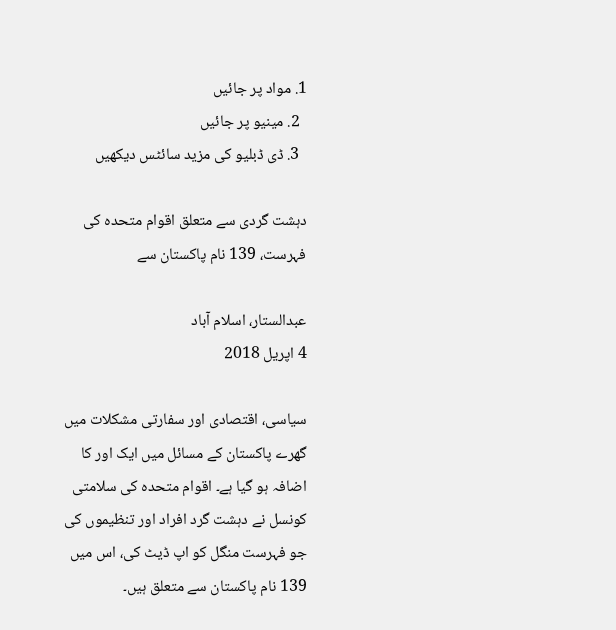1. مواد پر جائیں
  2. مینیو پر جائیں
  3. ڈی ڈبلیو کی مزید سائٹس دیکھیں

دہشت گردی سے متعلق اقوام متحدہ کی فہرست، 139 نام پاکستان سے

عبدالستار، اسلام آباد
4 اپریل 2018

سیاسی، اقتصادی اور سفارتی مشکلات میں گھرے پاکستان کے مسائل میں ایک اور کا اضافہ ہو گیا ہے۔ اقوام متحدہ کی سلامتی کونسل نے دہشت گرد افراد اور تنظیموں کی جو فہرست منگل کو اپ ڈیٹ کی، اس میں 139 نام پاکستان سے متعلق ہیں۔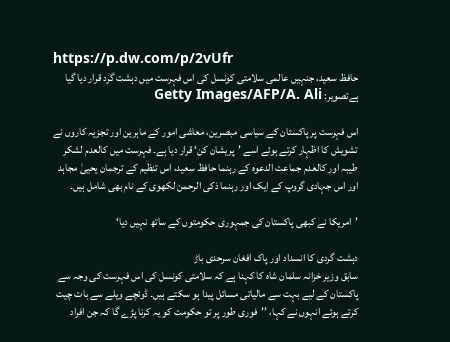https://p.dw.com/p/2vUfr
حافظ سعید، جنہیں عالمی سلامتی کونسل کی اس فہرست میں دہشت گرد قرار دیا گیا ہےتصویر: Getty Images/AFP/A. Ali

اس فہرست پر پاکستان کے سیاسی مبصرین، معاشی امور کے ماہرین اور تجزیہ کاروں نے تشویش کا اظہار کرتے ہوئے اسے ’پریشان کن‘ قرار دیا ہے۔ فہرست میں کالعدم لشکر طیبہ اور کالعدم جماعت الدعوہ کے رہنما حافظ سعید، اس تنظیم کے ترجمان یحییٰ مجاہد اور اس جہادی گروپ کے ایک اور رہنما ذکی الرحمن لکھوی کے نام بھی شامل ہیں۔

’امریکا نے کبھی پاکستان کی جمہوری حکومتوں کے ساتھ نہیں دیا‘

دہشت گردی کا انسداد اور پاک افغان سرحدی باڑ
سابق وزیر خزانہ سلمان شاہ کا کہنا ہے کہ سلامتی کونسل کی اس فہرست کی وجہ سے پاکستان کے لیے بہت سے مالیاتی مسائل پیدا ہو سکتے ہیں۔ ڈوئچے ویلے سے بات چیت کرتے ہوئے انہوں نے کہا، ’’فوری طور پر تو حکومت کو یہ کرنا پڑے گا کہ جن افراد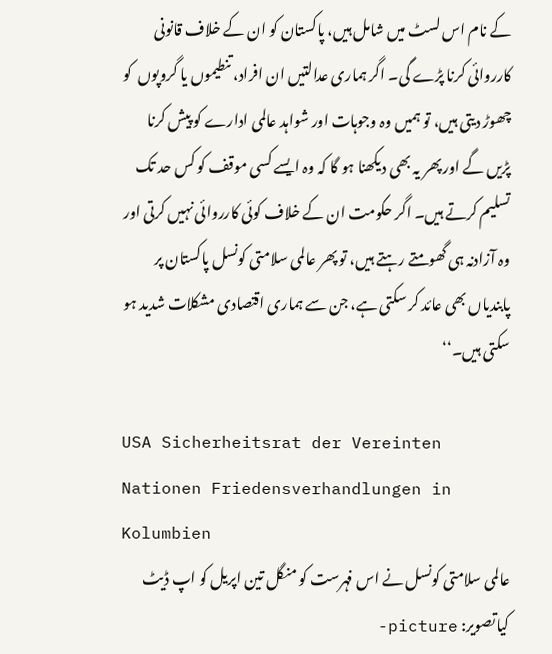کے نام اس لسٹ میں شامل ہیں، پاکستان کو ان کے خلاف قانونی کارروائی کرنا پڑے گی۔ اگر ہماری عدالتیں ان افراد، تنطیموں یا گروپوں  کو چھوڑ دیتی ہیں، تو ہمیں وہ وجوہات اور شواہد عالمی ادارے کو پیش کرنا پڑیں گے اور پھر یہ بھی دیکھنا ہو گا کہ وہ ایسے کسی موقف کو کس حد تک تسلیم کرتے ہیں۔ اگر حکومت ان کے خلاف کوئی کارروائی نہیں کرتی اور وہ آزادنہ ہی گھومتے رہتے ہیں، تو پھر عالمی سلامتی کونسل پاکستان پر پابندیاں بھی عائد کر سکتی ہے، جن سے ہماری اقتصادی مشکلات شدید ہو سکتی ہیں۔‘‘

USA Sicherheitsrat der Vereinten Nationen Friedensverhandlungen in Kolumbien
عالمی سلامتی کونسل نے اس فہرست کو منگل تین اپریل کو اپ ڈیٹ کیاتصویر: picture-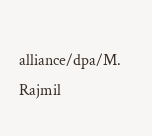alliance/dpa/M. Rajmil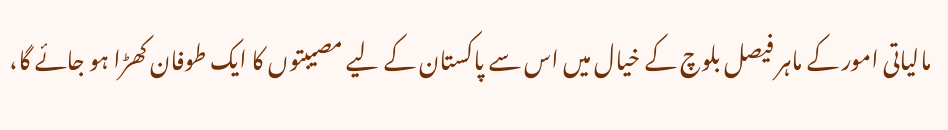مالیاتی امور کے ماہر فیصل بلوچ کے خیال میں اس سے پاکستان کے لیے مصیبتوں کا ایک طوفان کھڑا ہو جائے گا،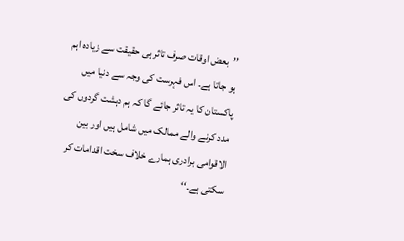’’بعض اوقات صرف تاثر ہی حقیقت سے زیادہ اہم ہو جاتا ہے۔ اس فہرست کی وجہ سے دنیا میں پاکستان کا یہ تاثر جائے گا کہ ہم دہشت گردوں کی مدد کرنے والے ممالک میں شامل ہیں اور بین الاقوامی برادری ہمارے خلاف سخت اقدامات کر سکتی ہے۔‘‘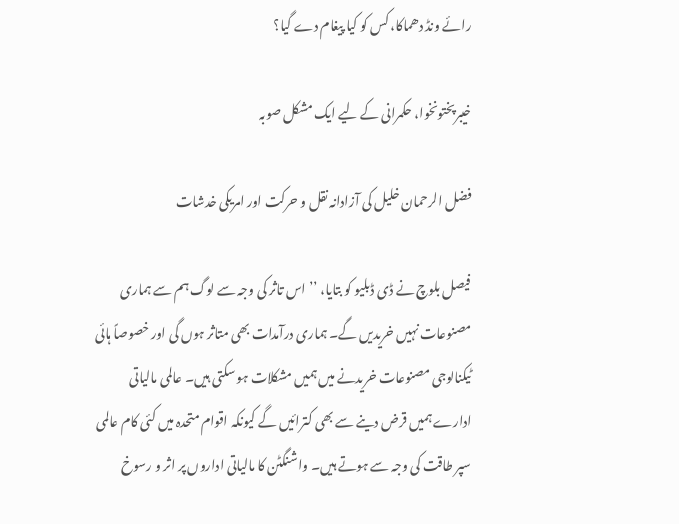رائے ونڈ دھماکا، کس کو کیا پیغام دے گیا؟

خیبرپختونخوا، حکمرانی کے لیے ایک مشکل صوبہ

فضل الرحمان خلیل کی آزادانہ نقل و حرکت اور امریکی خدشات

فیصل بلوچ نے ڈی ڈبلیو کو بتایا، ’’اس تاثر کی وجہ سے لوگ ہم سے ہماری مصنوعات نہیں خریدیں گے۔ ہماری درآمدات بھی متاثر ہوں گی اور خصوصاً ہائی ٹیکنالوجی مصنوعات خریدنے میں ہمیں مشکلات ہو سکتی ہیں۔ عالمی مالیاتی ادارے ہمیں قرض دینے سے بھی کترائیں گے کیونکہ اقوام متحدہ میں کئی کام عالمی سپر طاقت کی وجہ سے ہوتے ہیں۔ واشنگٹن کا مالیاتی اداروں پر اثر و رسوخ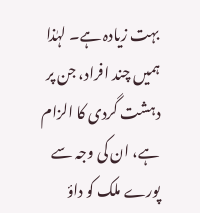بہت زیادہ ہے۔ لہٰذا ہمیں چند افراد، جن پر دہشت گردی کا الزام ہے، ان کی وجہ سے پورے ملک کو داؤ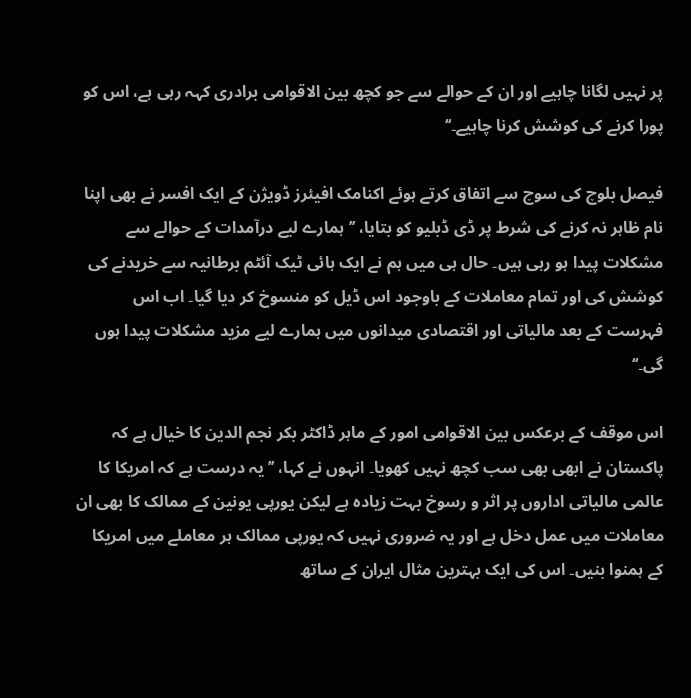پر نہیں لگانا چاہیے اور ان کے حوالے سے جو کچھ بین الاقوامی برادری کہہ رہی ہے، اس کو پورا کرنے کی کوشش کرنا چاہیے۔‘‘

فیصل بلوچ کی سوچ سے اتفاق کرتے ہوئے اکنامک افیئرز ڈویژن کے ایک افسر نے بھی اپنا نام ظاہر نہ کرنے کی شرط پر ڈی ڈبلیو کو بتایا، ’’ہمارے لیے درآمدات کے حوالے سے مشکلات پیدا ہو رہی ہیں۔ حال ہی میں ہم نے ایک ہائی ٹیک آئٹم برطانیہ سے خریدنے کی کوشش کی اور تمام معاملات کے باوجود اس ڈیل کو منسوخ کر دیا گیا۔ اب اس فہرست کے بعد مالیاتی اور اقتصادی میدانوں میں ہمارے لیے مزید مشکلات پیدا ہوں گی۔‘‘

اس موقف کے برعکس بین الاقوامی امور کے ماہر ڈاکٹر بکر نجم الدین کا خیال ہے کہ پاکستان نے ابھی بھی سب کچھ نہیں کھویا۔ انہوں نے کہا، ’’یہ درست ہے کہ امریکا کا عالمی مالیاتی اداروں پر اثر و رسوخ بہت زیادہ ہے لیکن یورپی یونین کے ممالک کا بھی ان معاملات میں عمل دخل ہے اور یہ ضروری نہیں کہ یورپی ممالک ہر معاملے میں امریکا کے ہمنوا بنیں۔ اس کی ایک بہترین مثال ایران کے ساتھ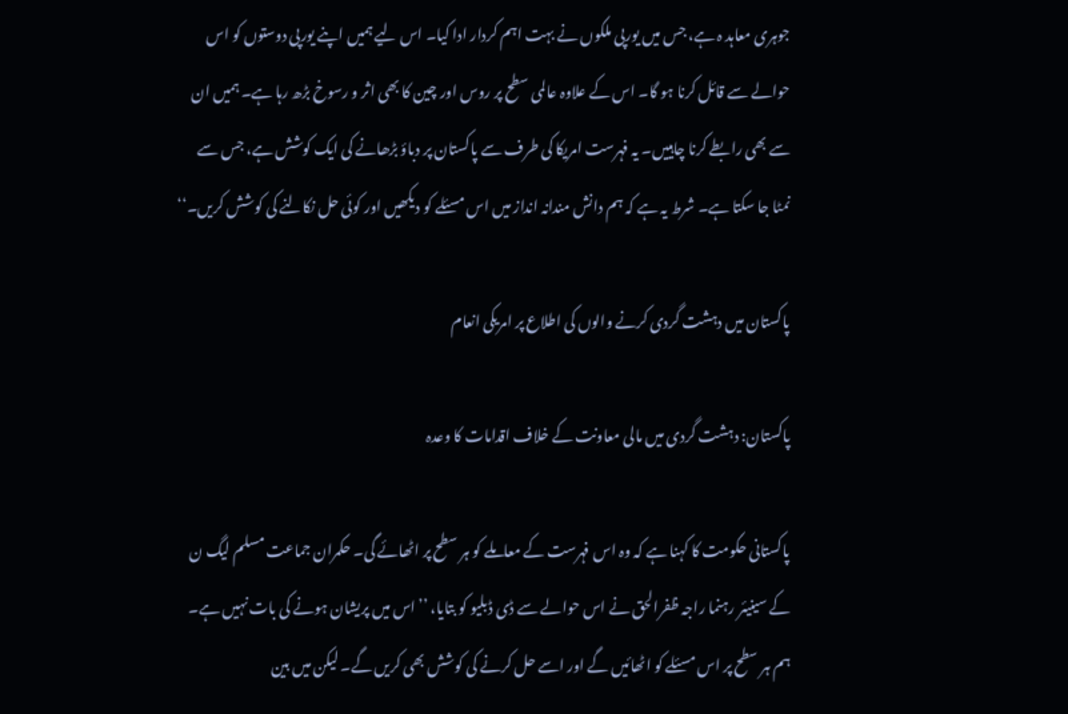جوہری معاہد ہ ہے، جس میں یورپی ملکوں نے بہت اہم کردار ادا کیا۔ اس لیے ہمیں اپنے یورپی دوستوں کو اس حوالے سے قائل کرنا ہو گا۔ اس کے علاوہ عالمی سطح پر روس اور چین کا بھی اثر و رسوخ بڑھ رہا ہے۔ ہمیں ان سے بھی رابطے کرنا چاہییں۔ یہ فہرست امریکا کی طرف سے پاکستان پر دباؤ بڑھانے کی ایک کوشش ہے، جس سے نمٹا جا سکتا ہے۔ شرط یہ ہے کہ ہم دانش مندانہ انداز میں اس مسئلے کو دیکھیں اور کوئی حل نکالنے کی کوشش کریں۔‘‘

پاکستان میں دہشت گردی کرنے والوں کی اطلاع پر امریکی انعام

پاکستان: دہشت گردی میں مالی معاونت کے خلاف اقدامات کا وعدہ

پاکستانی حکومت کا کہنا ہے کہ وہ اس فہرست کے معاملے کو ہر سطح پر اٹھائے گی۔ حکمران جماعت مسلم لیگ ن کے سینیئر رہنما راجہ ظفرالحق نے اس حوالے سے ڈی ڈبلیو کو بتایا، ’’اس میں پریشان ہونے کی بات نہیں ہے۔ ہم ہر سطح پر اس مسئلے کو اٹھائیں گے اور اسے حل کرنے کی کوشش بھی کریں گے۔ لیکن میں بین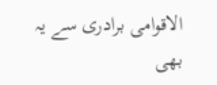الاقوامی برادری سے یہ بھی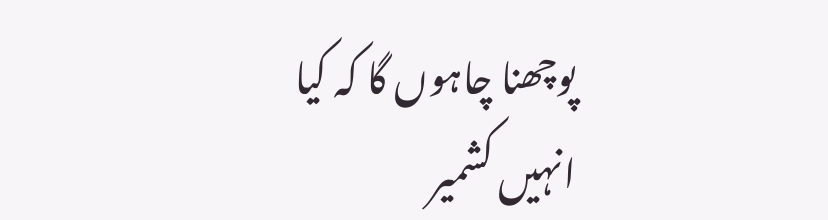پوچھنا چاہوں گا کہ کیا انہیں کشمیر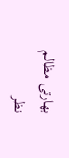بھارتی مظالم نظر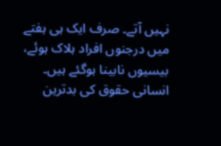نہیں آتے۔ صرف ایک ہی ہفتے میں درجنوں افراد ہلاک ہوئے، بیسیوں نابینا ہوگئے ہیں۔ انسانی حقوق کی بدترین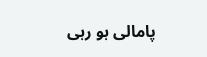پامالی ہو رہی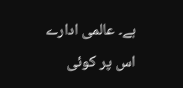ہے۔ عالمی ادارے اس پر کوئی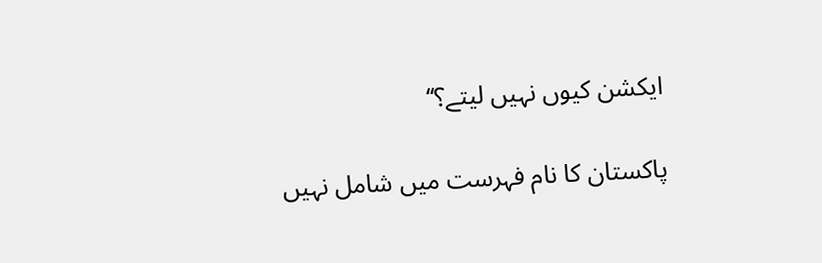ایکشن کیوں نہیں لیتے؟‘‘

پاکستان کا نام فہرست میں شامل نہیں